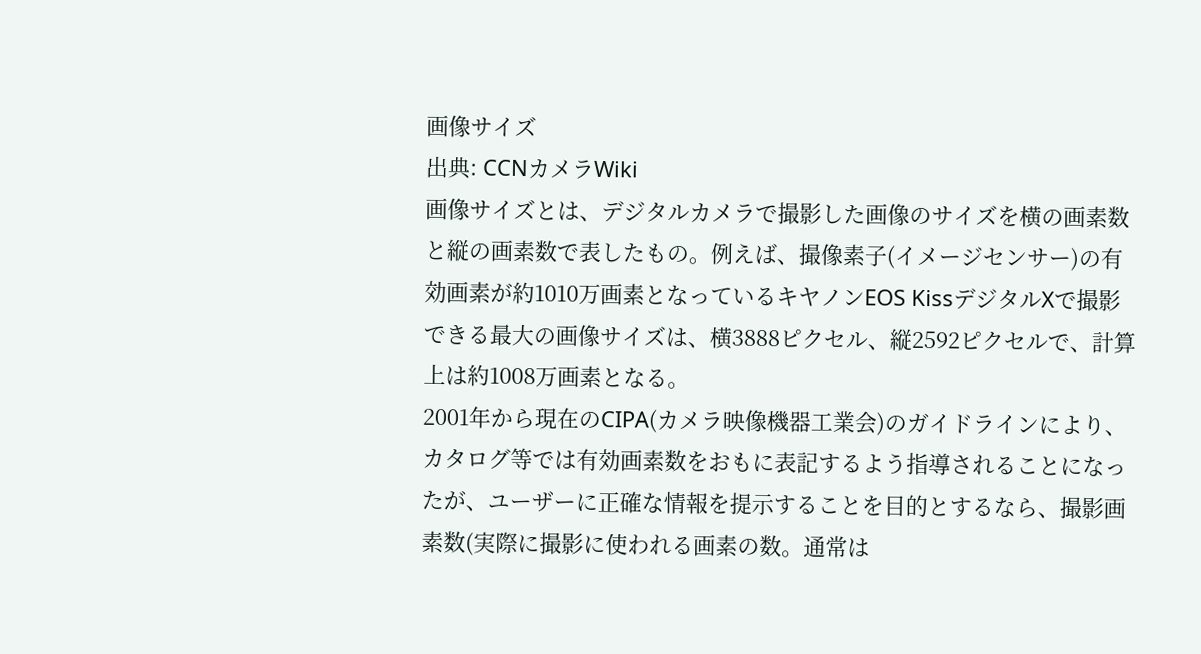画像サイズ
出典: CCNカメラWiki
画像サイズとは、デジタルカメラで撮影した画像のサイズを横の画素数と縦の画素数で表したもの。例えば、撮像素子(イメージセンサー)の有効画素が約1010万画素となっているキヤノンEOS KissデジタルXで撮影できる最大の画像サイズは、横3888ピクセル、縦2592ピクセルで、計算上は約1008万画素となる。
2001年から現在のCIPA(カメラ映像機器工業会)のガイドラインにより、カタログ等では有効画素数をおもに表記するよう指導されることになったが、ユーザーに正確な情報を提示することを目的とするなら、撮影画素数(実際に撮影に使われる画素の数。通常は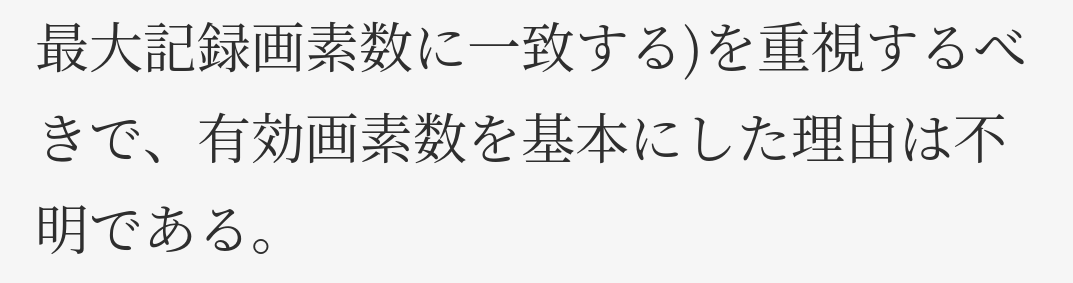最大記録画素数に一致する)を重視するべきで、有効画素数を基本にした理由は不明である。